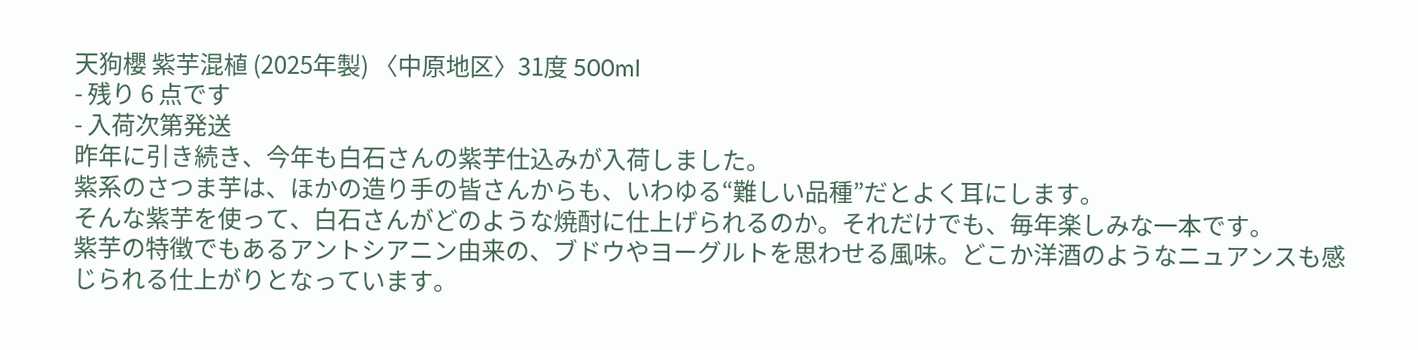天狗櫻 紫芋混植 (2025年製) 〈中原地区〉31度 500ml
- 残り 6 点です
- 入荷次第発送
昨年に引き続き、今年も白石さんの紫芋仕込みが入荷しました。
紫系のさつま芋は、ほかの造り手の皆さんからも、いわゆる“難しい品種”だとよく耳にします。
そんな紫芋を使って、白石さんがどのような焼酎に仕上げられるのか。それだけでも、毎年楽しみな一本です。
紫芋の特徴でもあるアントシアニン由来の、ブドウやヨーグルトを思わせる風味。どこか洋酒のようなニュアンスも感じられる仕上がりとなっています。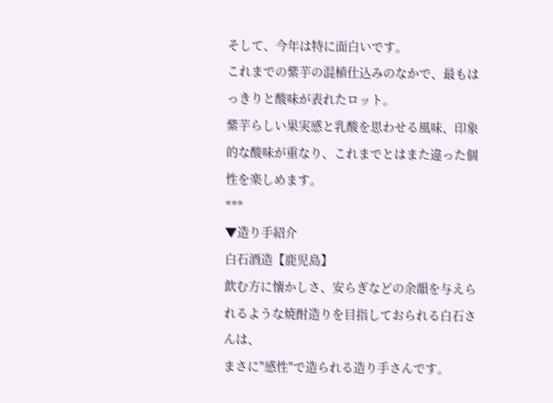そして、今年は特に面白いです。
これまでの紫芋の混植仕込みのなかで、最もはっきりと酸味が表れたロット。
紫芋らしい果実感と乳酸を思わせる風味、印象的な酸味が重なり、これまでとはまた違った個性を楽しめます。
***
▼造り手紹介
白石酒造【鹿児島】
飲む方に懐かしさ、安らぎなどの余韻を与えられるような焼酎造りを目指しておられる白石さんは、
まさに"感性"で造られる造り手さんです。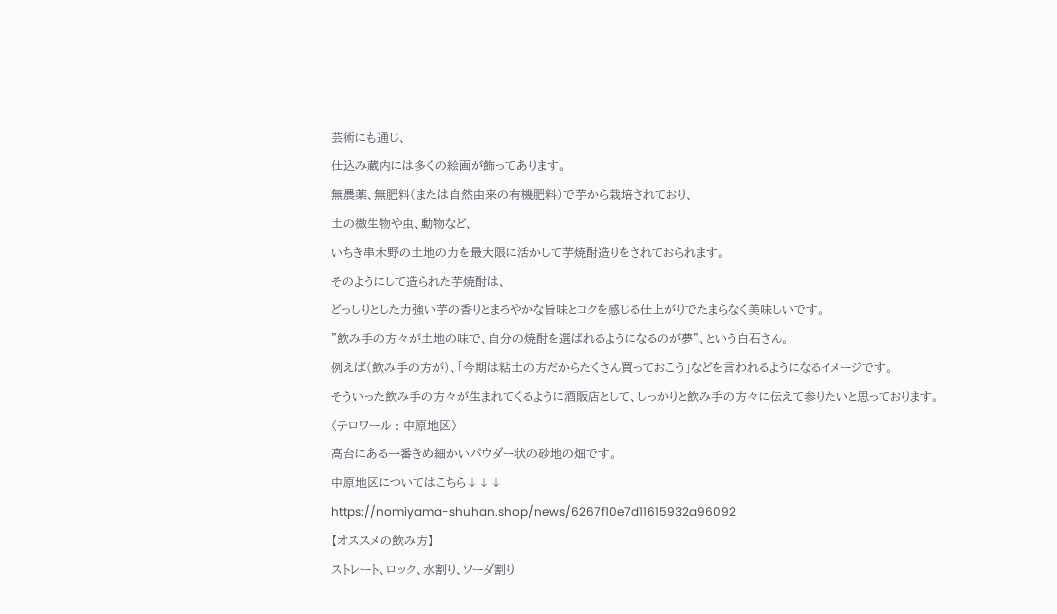芸術にも通じ、
仕込み蔵内には多くの絵画が飾ってあります。
無農薬、無肥料(または自然由来の有機肥料)で芋から栽培されており、
土の微生物や虫、動物など、
いちき串木野の土地の力を最大限に活かして芋焼酎造りをされておられます。
そのようにして造られた芋焼酎は、
どっしりとした力強い芋の香りとまろやかな旨味とコクを感じる仕上がりでたまらなく美味しいです。
”飲み手の方々が土地の味で、自分の焼酎を選ばれるようになるのが夢”、という白石さん。
例えば(飲み手の方が)、「今期は粘土の方だからたくさん買っておこう」などを言われるようになるイメージです。
そういった飲み手の方々が生まれてくるように酒販店として、しっかりと飲み手の方々に伝えて参りたいと思っております。
〈テロワール : 中原地区〉
高台にある一番きめ細かいパウダー状の砂地の畑です。
中原地区についてはこちら↓↓↓
https://nomiyama-shuhan.shop/news/6267f10e7d11615932a96092
【オススメの飲み方】
ストレート、ロック、水割り、ソーダ割り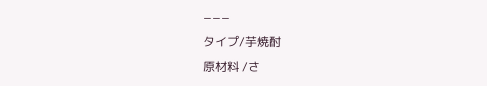−−−
タイプ/芋焼酎
原材料 /さ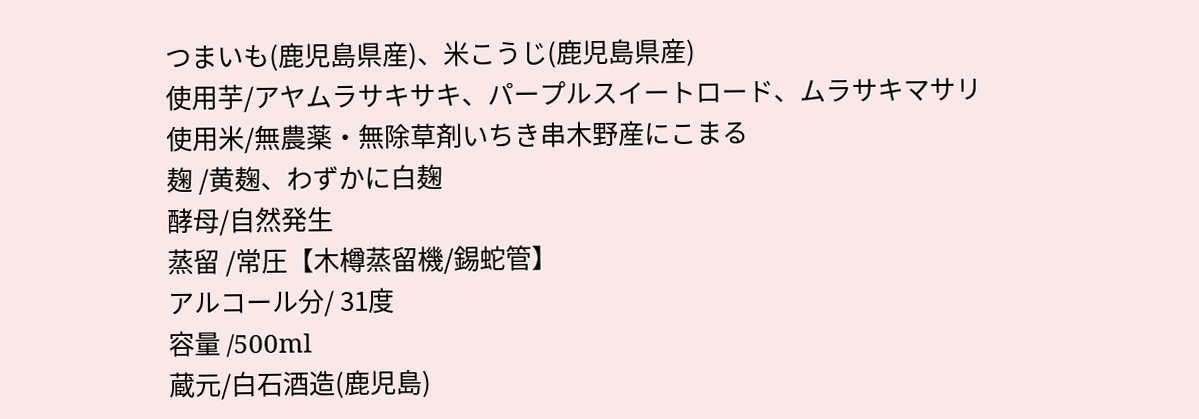つまいも(鹿児島県産)、米こうじ(鹿児島県産)
使用芋/アヤムラサキサキ、パープルスイートロード、ムラサキマサリ
使用米/無農薬・無除草剤いちき串木野産にこまる
麹 /黄麹、わずかに白麹
酵母/自然発生
蒸留 /常圧【木樽蒸留機/錫蛇管】
アルコール分/ 31度
容量 /500ml
蔵元/白石酒造(鹿児島)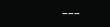−−−